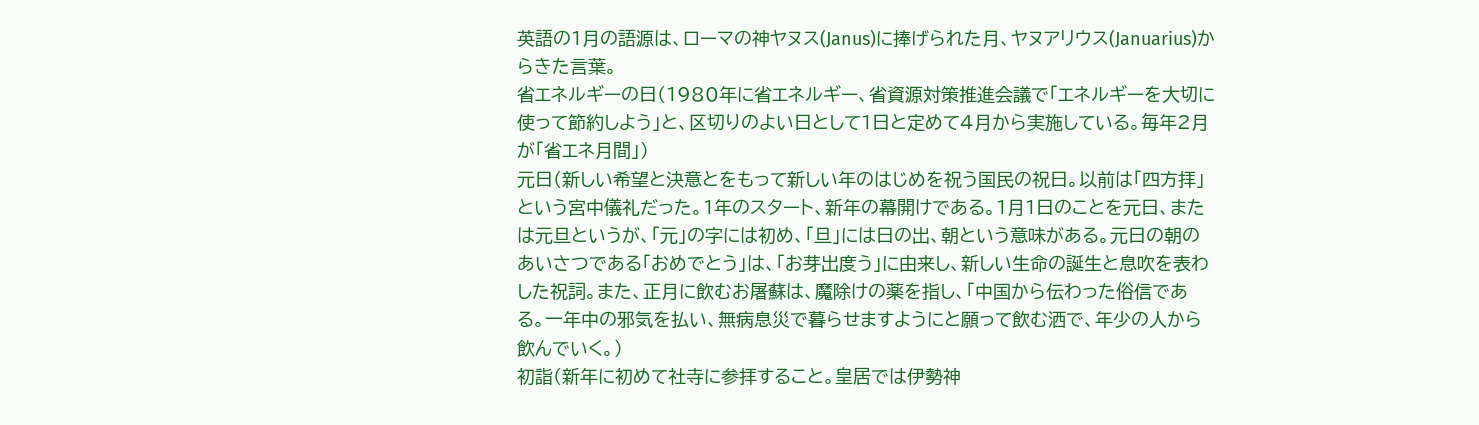英語の1月の語源は、ローマの神ヤヌス(Janus)に捧げられた月、ヤヌアリウス(Januarius)からきた言葉。
省エネルギーの日(1980年に省エネルギー、省資源対策推進会議で「エネルギーを大切に使って節約しよう」と、区切りのよい日として1日と定めて4月から実施している。毎年2月が「省エネ月間」)
元日(新しい希望と決意とをもって新しい年のはじめを祝う国民の祝日。以前は「四方拝」という宮中儀礼だった。1年のスタート、新年の幕開けである。1月1日のことを元日、または元旦というが、「元」の字には初め、「旦」には日の出、朝という意味がある。元日の朝のあいさつである「おめでとう」は、「お芽出度う」に由来し、新しい生命の誕生と息吹を表わした祝詞。また、正月に飲むお屠蘇は、魔除けの薬を指し、「中国から伝わった俗信である。一年中の邪気を払い、無病息災で暮らせますようにと願って飲む洒で、年少の人から飲んでいく。)
初詣(新年に初めて社寺に参拝すること。皇居では伊勢神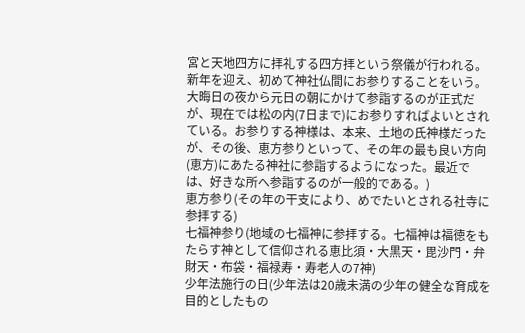宮と天地四方に拝礼する四方拝という祭儀が行われる。新年を迎え、初めて神社仏間にお参りすることをいう。大晦日の夜から元日の朝にかけて参詣するのが正式だが、現在では松の内(7日まで)にお参りすればよいとされている。お参りする神様は、本来、土地の氏神様だったが、その後、恵方参りといって、その年の最も良い方向(恵方)にあたる神社に参詣するようになった。最近では、好きな所へ参詣するのが一般的である。)
恵方参り(その年の干支により、めでたいとされる社寺に参拝する)
七福神参り(地域の七福神に参拝する。七福神は福徳をもたらす神として信仰される恵比須・大黒天・毘沙門・弁財天・布袋・福禄寿・寿老人の7神)
少年法施行の日(少年法は20歳未満の少年の健全な育成を目的としたもの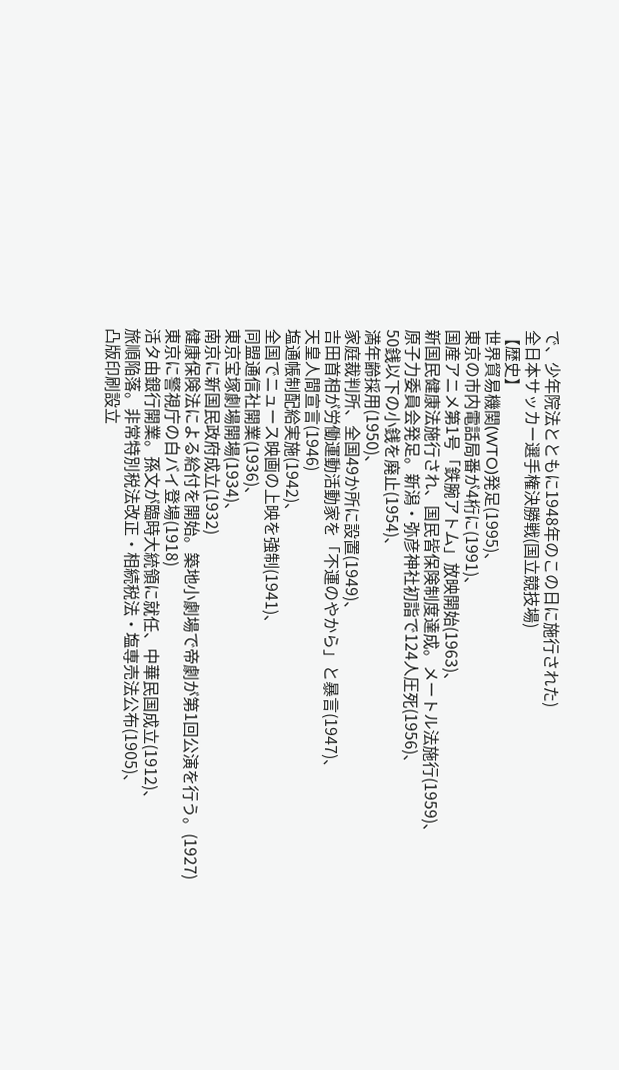で、少年院法とともに1948年のこの日に施行された)
全日本サッカー選手権決勝戦(国立競技場)
【歴史】
世界貿易機関(WTO)発足(1995)、
東京の市内電話局番が4桁に(1991)、
国産アニメ第1号「鉄腕アトム」放映開始(1963)、
新国民健康法施行され、国民皆保険制度達成。メートル法施行(1959)、
原子力委員会発足。新潟・弥彦神社初詣で124人圧死(1956)、
50銭以下の小銭を廃止(1954)、
満年齢採用(1950)、
家庭裁判所、全国49か所に設置(1949)、
吉田首相が労働運動活動家を「不運のやから」と暴言(1947)、
天皇人間宣言(1946)
塩通帳制配給実施(1942)、
全国でニュース映画の上映を強制(1941)、
同盟通信社開業(1936)、
東京宝塚劇場開場(1934)、
南京に新国民政府成立(1932)
健康保険法による給付を開始。築地小劇場で帝劇が第1回公演を行う。(1927)
東京に警視庁の白バイ登場(1918)
活タ由銀行開業。孫文が臨時大統領に就任、中華民国成立(1912)、
旅順陥落。非常特別税法改正・相続税法・塩専売法公布(1905)、
凸版印刷設立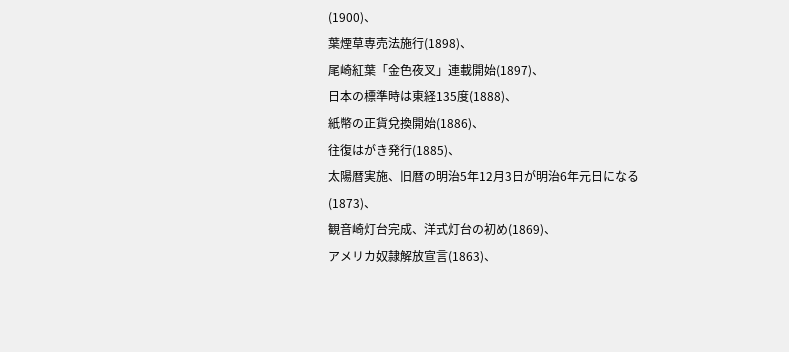(1900)、
葉煙草専売法施行(1898)、
尾崎紅葉「金色夜叉」連載開始(1897)、
日本の標準時は東経135度(1888)、
紙幣の正貨兌換開始(1886)、
往復はがき発行(1885)、
太陽暦実施、旧暦の明治5年12月3日が明治6年元日になる(1873)、
観音崎灯台完成、洋式灯台の初め(1869)、
アメリカ奴隷解放宣言(1863)、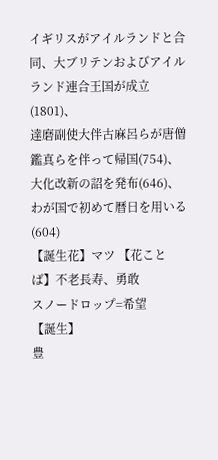イギリスがアイルランドと合同、大ブリテンおよびアイルランド連合王国が成立(1801)、
達磨副使大伴古麻呂らが唐僧鑑真らを伴って帰国(754)、
大化改新の詔を発布(646)、
わが国で初めて暦日を用いる(604)
【誕生花】マツ 【花ことば】不老長寿、勇敢
スノードロップ=希望
【誕生】
豊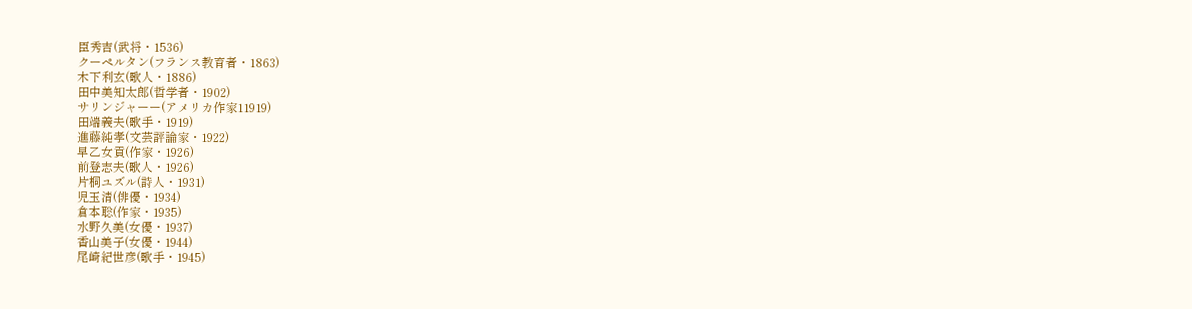臣秀吉(武将・1536)
クーペルタン(フランス教育者・1863)
木下利玄(歌人・1886)
田中美知太郎(哲学者・1902)
サリンジャーー(アメリカ作家11919)
田端義夫(歌手・1919)
進藤純孝(文芸評論家・1922)
早乙女貢(作家・1926)
前登志夫(歌人・1926)
片桐ユズル(詩人・1931)
児玉清(俳優・1934)
倉本聡(作家・1935)
水野久美(女優・1937)
香山美子(女優・1944)
尾崎紀世彦(歌手・1945)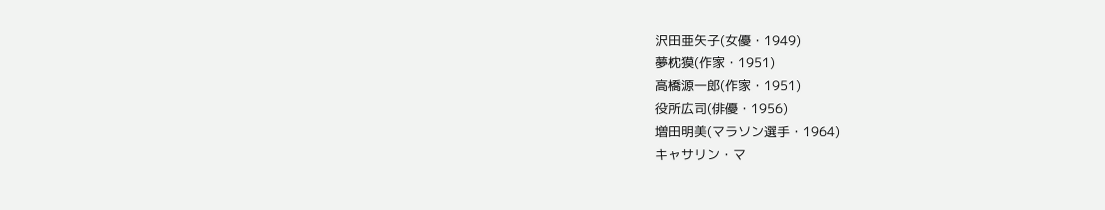沢田亜矢子(女優・1949)
夢枕獏(作家・1951)
高橋源一郎(作家・1951)
役所広司(俳優・1956)
増田明美(マラソン選手・1964)
キャサリン・マ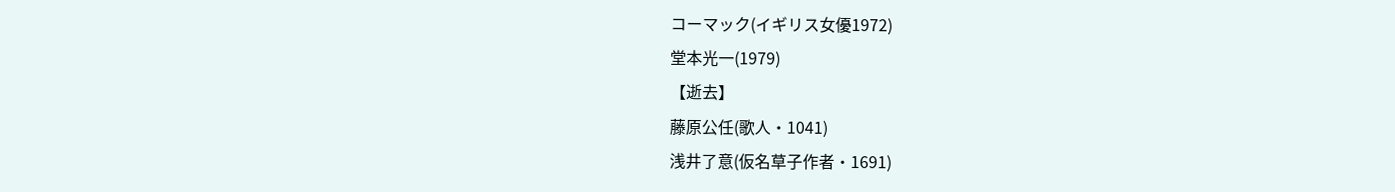コーマック(イギリス女優1972)
堂本光一(1979)
【逝去】
藤原公任(歌人・1041)
浅井了意(仮名草子作者・1691)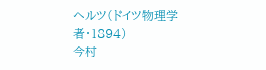ヘルツ(ドイツ物理学者・1894)
今村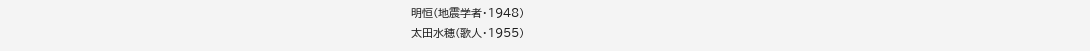明恒(地震学者・1948)
太田水穂(歌人・1955)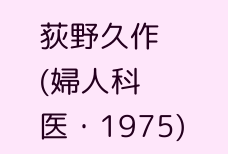荻野久作(婦人科医・1975)